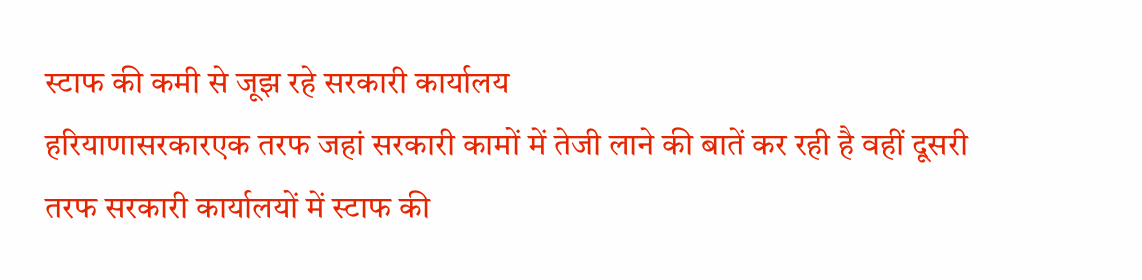स्टाफ की कमी से जूझ रहे सरकारी कार्यालय
हरियाणासरकारएक तरफ जहां सरकारी कामों में तेजी लाने की बातें कर रही है वहीं दूसरी तरफ सरकारी कार्यालयों में स्टाफ की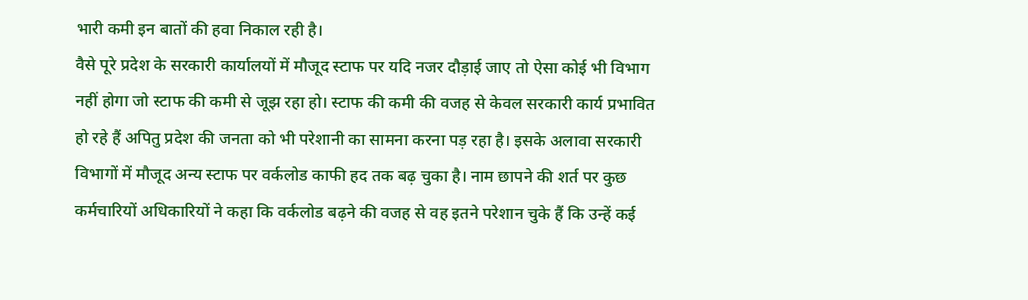भारी कमी इन बातों की हवा निकाल रही है।
वैसे पूरे प्रदेश के सरकारी कार्यालयों में मौजूद स्टाफ पर यदि नजर दौड़ाई जाए तो ऐसा कोई भी विभाग नहीं होगा जो स्टाफ की कमी से जूझ रहा हो। स्टाफ की कमी की वजह से केवल सरकारी कार्य प्रभावित हो रहे हैं अपितु प्रदेश की जनता को भी परेशानी का सामना करना पड़ रहा है। इसके अलावा सरकारी विभागों में मौजूद अन्य स्टाफ पर वर्कलोड काफी हद तक बढ़ चुका है। नाम छापने की शर्त पर कुछ कर्मचारियों अधिकारियों ने कहा कि वर्कलोड बढ़ने की वजह से वह इतने परेशान चुके हैं कि उन्हें कई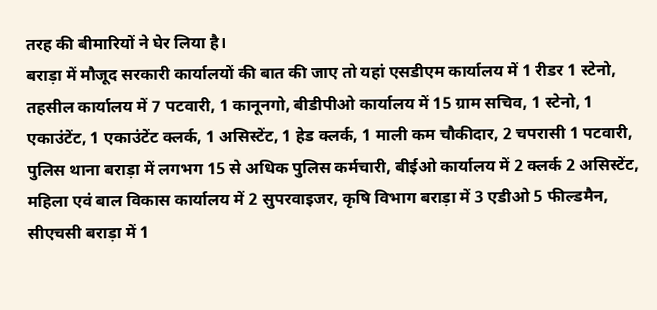तरह की बीमारियों ने घेर लिया है।
बराड़ा में मौजूद सरकारी कार्यालयों की बात की जाए तो यहां एसडीएम कार्यालय में 1 रीडर 1 स्टेनो, तहसील कार्यालय में 7 पटवारी, 1 कानूनगो, बीडीपीओ कार्यालय में 15 ग्राम सचिव, 1 स्टेनो, 1 एकाउंटेंट, 1 एकाउंटेंट क्लर्क, 1 असिस्टेंट, 1 हेड क्लर्क, 1 माली कम चौकीदार, 2 चपरासी 1 पटवारी, पुलिस थाना बराड़ा में लगभग 15 से अधिक पुलिस कर्मचारी, बीईओ कार्यालय में 2 क्लर्क 2 असिस्टेंट, महिला एवं बाल विकास कार्यालय में 2 सुपरवाइजर, कृषि विभाग बराड़ा में 3 एडीओ 5 फील्डमैन, सीएचसी बराड़ा में 1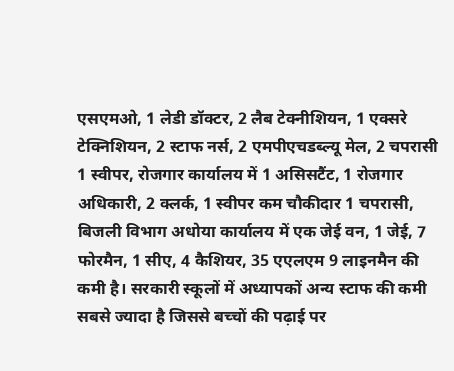एसएमओ, 1 लेडी डॉक्टर, 2 लैब टेक्नीशियन, 1 एक्सरे टेक्निशियन, 2 स्टाफ नर्स, 2 एमपीएचडब्ल्यू मेल, 2 चपरासी 1 स्वीपर, रोजगार कार्यालय में 1 असिसटैंट, 1 रोजगार अधिकारी, 2 क्लर्क, 1 स्वीपर कम चौकीदार 1 चपरासी, बिजली विभाग अधोया कार्यालय में एक जेई वन, 1 जेई, 7 फोरमैन, 1 सीए, 4 कैशियर, 35 एएलएम 9 लाइनमैन की कमी है। सरकारी स्कूलों में अध्यापकों अन्य स्टाफ की कमी सबसे ज्यादा है जिससे बच्चों की पढ़ाई पर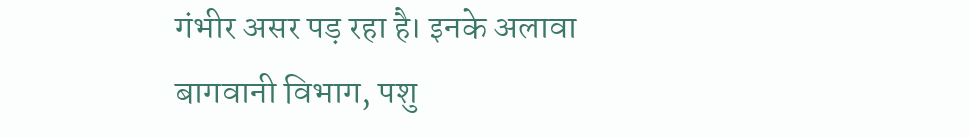गंभीर असर पड़ रहा है। इनके अलावा बागवानी विभाग, पशु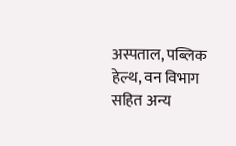अस्पताल, पब्लिक हेल्थ, वन विभाग सहित अन्य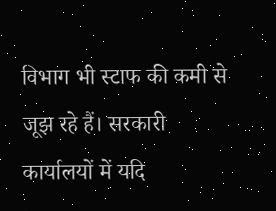विभाग भी स्टाफ की कमी से जूझ रहे हैं। सरकारी कार्यालयों में यदि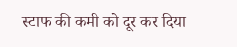स्टाफ की कमी को दूर कर दिया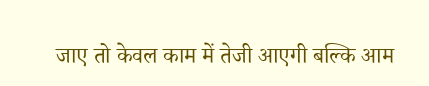जाए तो केवल काम में तेजी आएगी बल्कि आम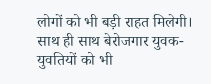लोगों को भी बड़ी राहत मिलेगी। साथ ही साथ बेरोजगार युवक-युवतियों को भी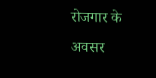रोजगार के अवसर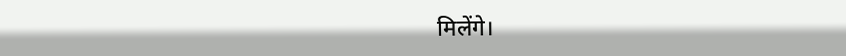मिलेंगे।